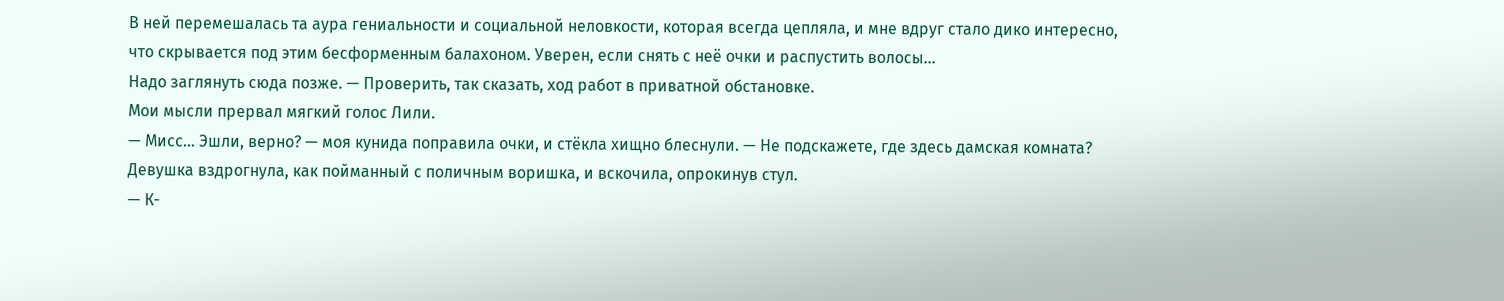В ней перемешалась та аура гениальности и социальной неловкости, которая всегда цепляла, и мне вдруг стало дико интересно, что скрывается под этим бесформенным балахоном. Уверен, если снять с неё очки и распустить волосы…
Надо заглянуть сюда позже. — Проверить, так сказать, ход работ в приватной обстановке.
Мои мысли прервал мягкий голос Лили.
— Мисс… Эшли, верно? — моя кунида поправила очки, и стёкла хищно блеснули. — Не подскажете, где здесь дамская комната?
Девушка вздрогнула, как пойманный с поличным воришка, и вскочила, опрокинув стул.
— К-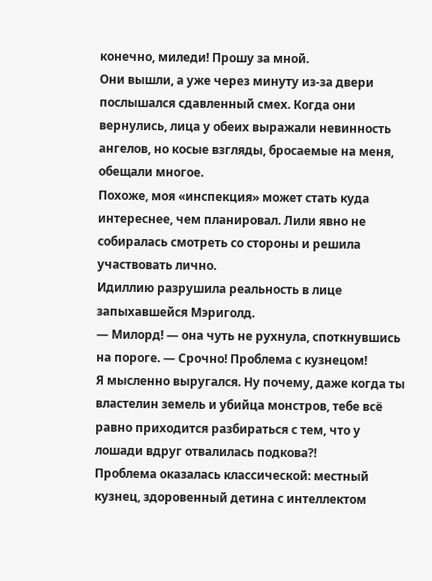конечно, миледи! Прошу за мной.
Они вышли, а уже через минуту из-за двери послышался сдавленный смех. Когда они вернулись, лица у обеих выражали невинность ангелов, но косые взгляды, бросаемые на меня, обещали многое.
Похоже, моя «инспекция» может стать куда интереснее, чем планировал. Лили явно не собиралась смотреть со стороны и решила участвовать лично.
Идиллию разрушила реальность в лице запыхавшейся Мэриголд.
— Милорд! — она чуть не рухнула, споткнувшись на пороге. — Срочно! Проблема с кузнецом!
Я мысленно выругался. Ну почему, даже когда ты властелин земель и убийца монстров, тебе всё равно приходится разбираться с тем, что у лошади вдруг отвалилась подкова⁈
Проблема оказалась классической: местный кузнец, здоровенный детина с интеллектом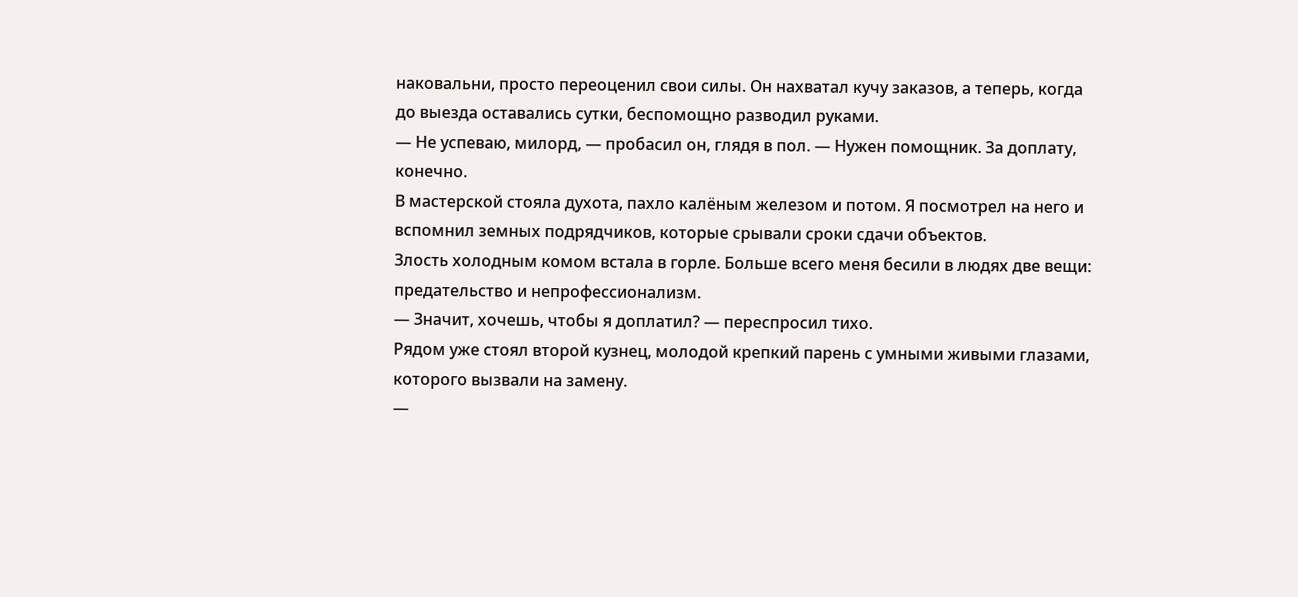наковальни, просто переоценил свои силы. Он нахватал кучу заказов, а теперь, когда до выезда оставались сутки, беспомощно разводил руками.
— Не успеваю, милорд, — пробасил он, глядя в пол. — Нужен помощник. За доплату, конечно.
В мастерской стояла духота, пахло калёным железом и потом. Я посмотрел на него и вспомнил земных подрядчиков, которые срывали сроки сдачи объектов.
Злость холодным комом встала в горле. Больше всего меня бесили в людях две вещи: предательство и непрофессионализм.
— Значит, хочешь, чтобы я доплатил? — переспросил тихо.
Рядом уже стоял второй кузнец, молодой крепкий парень с умными живыми глазами, которого вызвали на замену.
—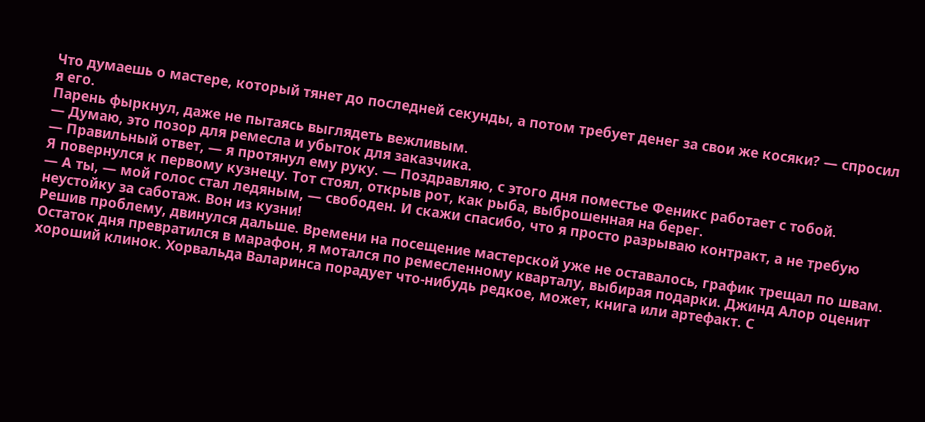Что думаешь о мастере, который тянет до последней секунды, а потом требует денег за свои же косяки? — спросил я его.
Парень фыркнул, даже не пытаясь выглядеть вежливым.
— Думаю, это позор для ремесла и убыток для заказчика.
— Правильный ответ, — я протянул ему руку. — Поздравляю, с этого дня поместье Феникс работает с тобой.
Я повернулся к первому кузнецу. Тот стоял, открыв рот, как рыба, выброшенная на берег.
— А ты, — мой голос стал ледяным, — свободен. И скажи спасибо, что я просто разрываю контракт, а не требую неустойку за саботаж. Вон из кузни!
Решив проблему, двинулся дальше. Времени на посещение мастерской уже не оставалось, график трещал по швам.
Остаток дня превратился в марафон, я мотался по ремесленному кварталу, выбирая подарки. Джинд Алор оценит хороший клинок. Хорвальда Валаринса порадует что-нибудь редкое, может, книга или артефакт. С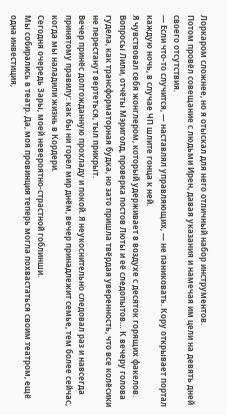Лоркаром сложнее, но я отыскал для него отличный набор инструментов.
Потом провёл совещание с людьми Ирен, давая указания и намечая им цели на девять дней своего отсутствия.
— Если что-то случится, — наставлял управляющих, — не паниковать. Кору открывает портал каждую ночь, в случае ЧП шлите гонца к ней.
Я чувствовал себя жонглером, который удерживает в воздухе с десяток горящих факелов. Вопросы Лили, отчёты Мэриголд, проверка постов Люты и её следопытов… К вечеру голова гудела, как трансформаторная будка, но зато пришла твёрдая уверенность, что все колёсики не перестанут вертеться, тыл прикрыт.
Вечер принёс долгожданную прохладу и покой. Я неукоснительно следовал раз и навсегда принятому правилу: как бы ни горел мир днём, вечер принадлежит семье, тем более сейчас, когда мы наладили жизнь в Кордери.
Сегодня очередь Зары, моей невероятно-страстной гоблинши.
Мы собирались в театр. Да, моя провинция теперь могла похвастаться своим театром, ещё одна инвестиция,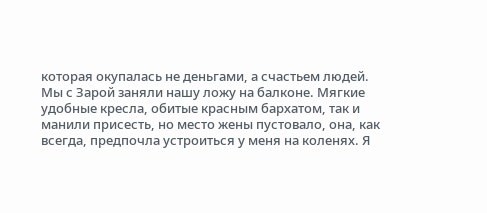которая окупалась не деньгами, а счастьем людей.
Мы с Зарой заняли нашу ложу на балконе. Мягкие удобные кресла, обитые красным бархатом, так и манили присесть, но место жены пустовало, она, как всегда, предпочла устроиться у меня на коленях. Я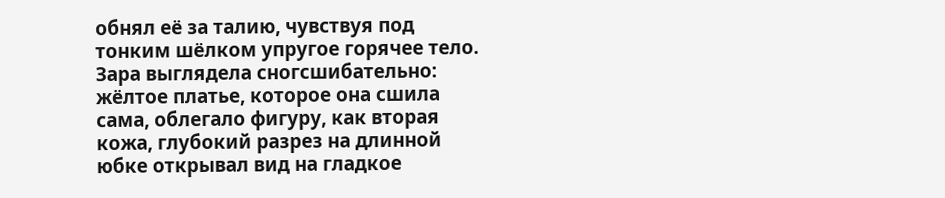обнял её за талию, чувствуя под тонким шёлком упругое горячее тело.
Зара выглядела сногсшибательно: жёлтое платье, которое она сшила сама, облегало фигуру, как вторая кожа, глубокий разрез на длинной юбке открывал вид на гладкое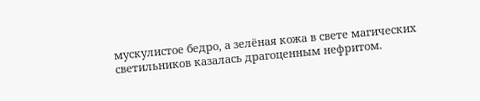мускулистое бедро, а зелёная кожа в свете магических светильников казалась драгоценным нефритом.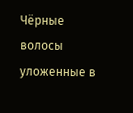Чёрные волосы уложенные в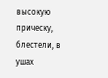высокую прическу, блестели, в ушах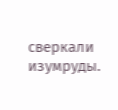сверкали изумруды.